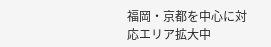福岡・京都を中心に対応エリア拡大中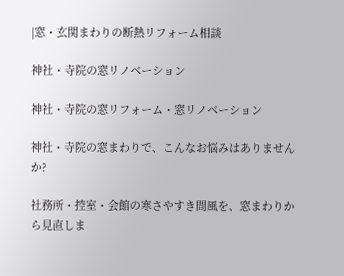|窓・玄関まわりの断熱リフォーム相談

神社・寺院の窓リノベーション

神社・寺院の窓リフォーム・窓リノベーション

神社・寺院の窓まわりで、こんなお悩みはありませんか?

社務所・控室・会館の寒さやすき間風を、窓まわりから見直しま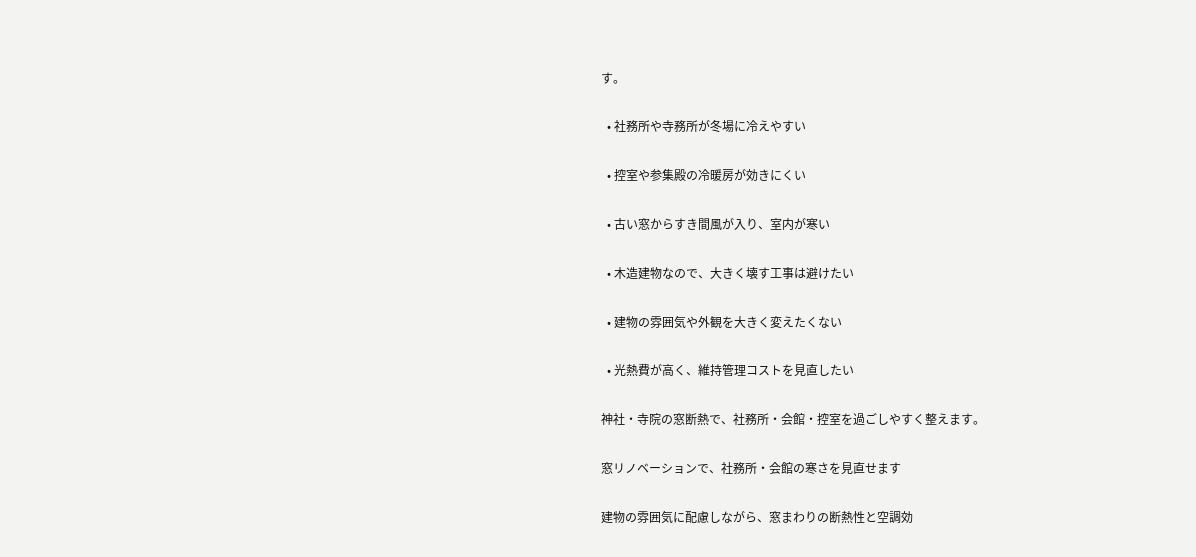す。

  • 社務所や寺務所が冬場に冷えやすい

  • 控室や参集殿の冷暖房が効きにくい

  • 古い窓からすき間風が入り、室内が寒い

  • 木造建物なので、大きく壊す工事は避けたい

  • 建物の雰囲気や外観を大きく変えたくない

  • 光熱費が高く、維持管理コストを見直したい

神社・寺院の窓断熱で、社務所・会館・控室を過ごしやすく整えます。

窓リノベーションで、社務所・会館の寒さを見直せます

建物の雰囲気に配慮しながら、窓まわりの断熱性と空調効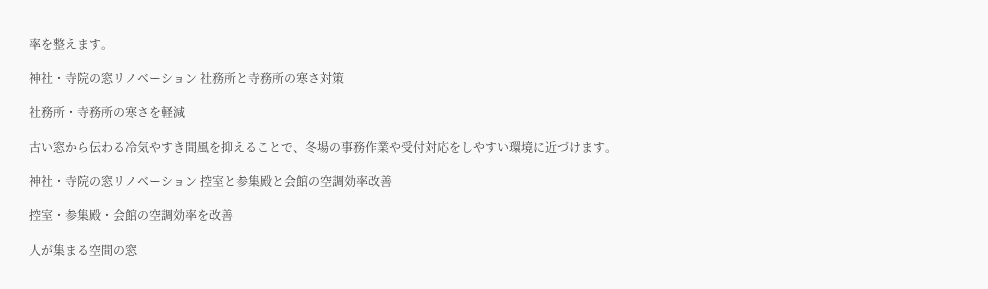率を整えます。

神社・寺院の窓リノベーション 社務所と寺務所の寒さ対策

社務所・寺務所の寒さを軽減

古い窓から伝わる冷気やすき間風を抑えることで、冬場の事務作業や受付対応をしやすい環境に近づけます。

神社・寺院の窓リノベーション 控室と参集殿と会館の空調効率改善

控室・参集殿・会館の空調効率を改善

人が集まる空間の窓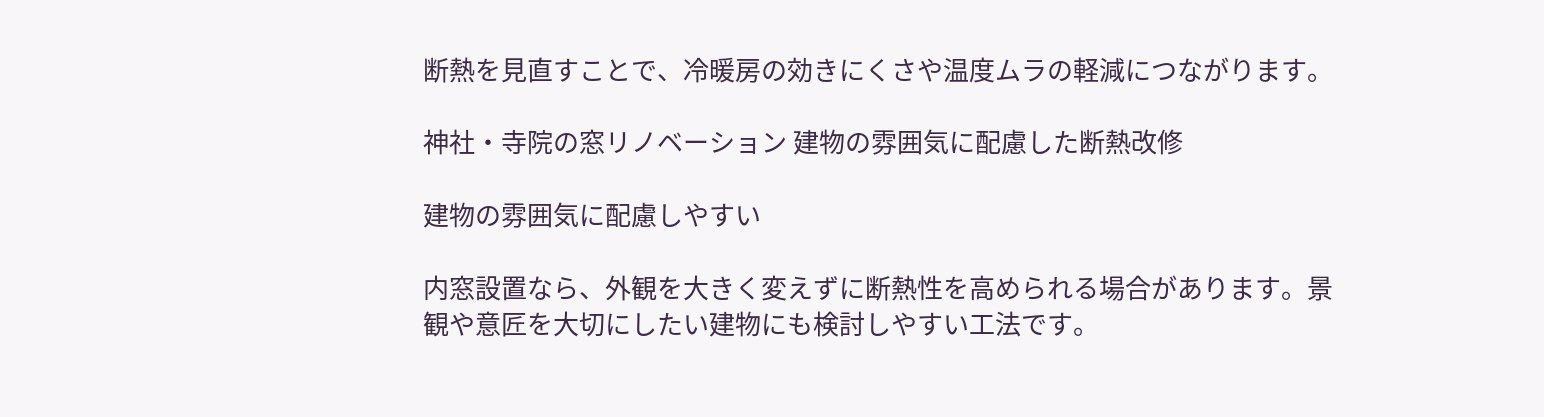断熱を見直すことで、冷暖房の効きにくさや温度ムラの軽減につながります。

神社・寺院の窓リノベーション 建物の雰囲気に配慮した断熱改修

建物の雰囲気に配慮しやすい

内窓設置なら、外観を大きく変えずに断熱性を高められる場合があります。景観や意匠を大切にしたい建物にも検討しやすい工法です。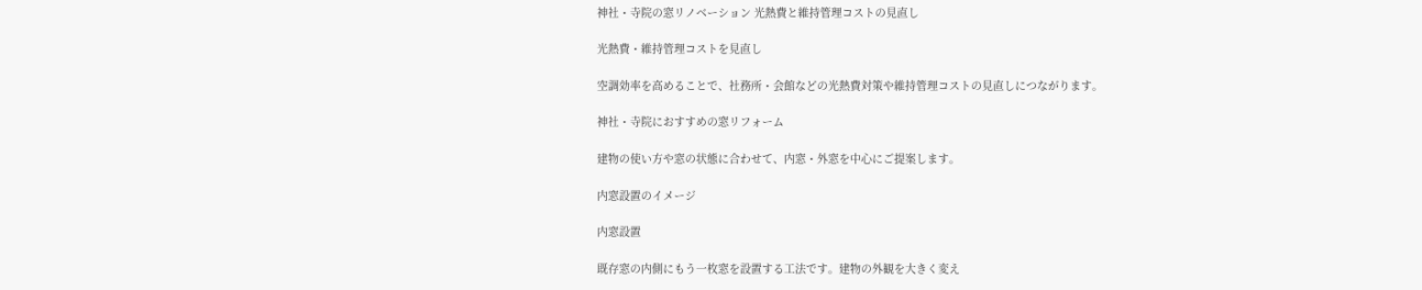神社・寺院の窓リノベーション 光熱費と維持管理コストの見直し

光熱費・維持管理コストを見直し

空調効率を高めることで、社務所・会館などの光熱費対策や維持管理コストの見直しにつながります。

神社・寺院におすすめの窓リフォーム

建物の使い方や窓の状態に合わせて、内窓・外窓を中心にご提案します。

内窓設置のイメージ

内窓設置

既存窓の内側にもう一枚窓を設置する工法です。建物の外観を大きく変え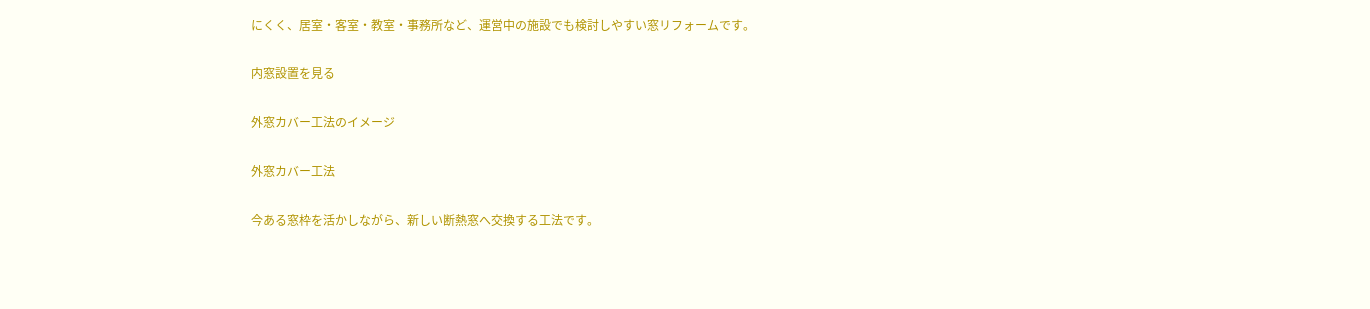にくく、居室・客室・教室・事務所など、運営中の施設でも検討しやすい窓リフォームです。

内窓設置を見る

外窓カバー工法のイメージ

外窓カバー工法

今ある窓枠を活かしながら、新しい断熱窓へ交換する工法です。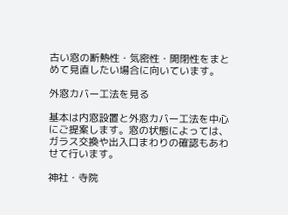古い窓の断熱性・気密性・開閉性をまとめて見直したい場合に向いています。

外窓カバー工法を見る

基本は内窓設置と外窓カバー工法を中心にご提案します。窓の状態によっては、ガラス交換や出入口まわりの確認もあわせて行います。

神社・寺院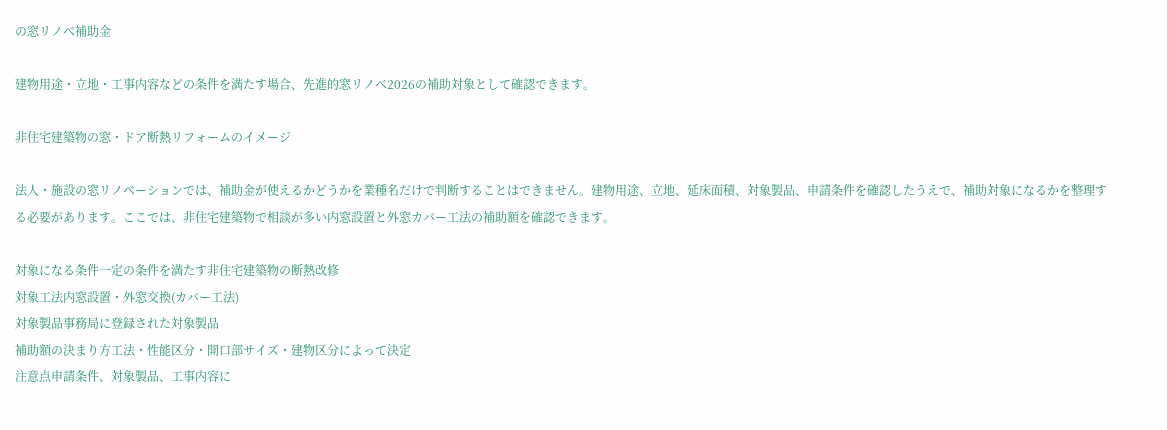の窓リノベ補助金

建物用途・立地・工事内容などの条件を満たす場合、先進的窓リノベ2026の補助対象として確認できます。

非住宅建築物の窓・ドア断熱リフォームのイメージ

法人・施設の窓リノベーションでは、補助金が使えるかどうかを業種名だけで判断することはできません。建物用途、立地、延床面積、対象製品、申請条件を確認したうえで、補助対象になるかを整理する必要があります。ここでは、非住宅建築物で相談が多い内窓設置と外窓カバー工法の補助額を確認できます。

対象になる条件一定の条件を満たす非住宅建築物の断熱改修
対象工法内窓設置・外窓交換(カバー工法)
対象製品事務局に登録された対象製品
補助額の決まり方工法・性能区分・開口部サイズ・建物区分によって決定
注意点申請条件、対象製品、工事内容に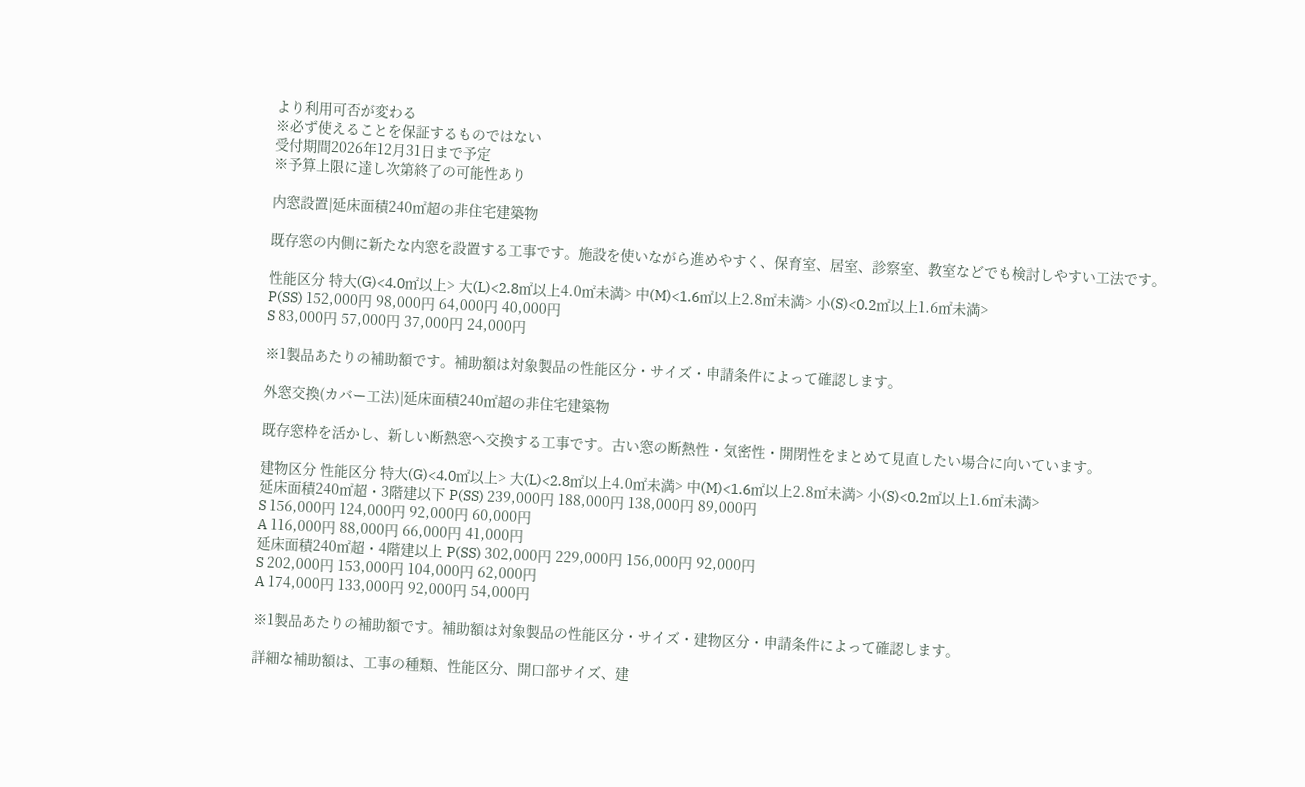より利用可否が変わる
※必ず使えることを保証するものではない
受付期間2026年12月31日まで予定
※予算上限に達し次第終了の可能性あり

内窓設置|延床面積240㎡超の非住宅建築物

既存窓の内側に新たな内窓を設置する工事です。施設を使いながら進めやすく、保育室、居室、診察室、教室などでも検討しやすい工法です。

性能区分 特大(G)<4.0㎡以上> 大(L)<2.8㎡以上4.0㎡未満> 中(M)<1.6㎡以上2.8㎡未満> 小(S)<0.2㎡以上1.6㎡未満>
P(SS) 152,000円 98,000円 64,000円 40,000円
S 83,000円 57,000円 37,000円 24,000円

※1製品あたりの補助額です。補助額は対象製品の性能区分・サイズ・申請条件によって確認します。

外窓交換(カバー工法)|延床面積240㎡超の非住宅建築物

既存窓枠を活かし、新しい断熱窓へ交換する工事です。古い窓の断熱性・気密性・開閉性をまとめて見直したい場合に向いています。

建物区分 性能区分 特大(G)<4.0㎡以上> 大(L)<2.8㎡以上4.0㎡未満> 中(M)<1.6㎡以上2.8㎡未満> 小(S)<0.2㎡以上1.6㎡未満>
延床面積240㎡超・3階建以下 P(SS) 239,000円 188,000円 138,000円 89,000円
S 156,000円 124,000円 92,000円 60,000円
A 116,000円 88,000円 66,000円 41,000円
延床面積240㎡超・4階建以上 P(SS) 302,000円 229,000円 156,000円 92,000円
S 202,000円 153,000円 104,000円 62,000円
A 174,000円 133,000円 92,000円 54,000円

※1製品あたりの補助額です。補助額は対象製品の性能区分・サイズ・建物区分・申請条件によって確認します。

詳細な補助額は、工事の種類、性能区分、開口部サイズ、建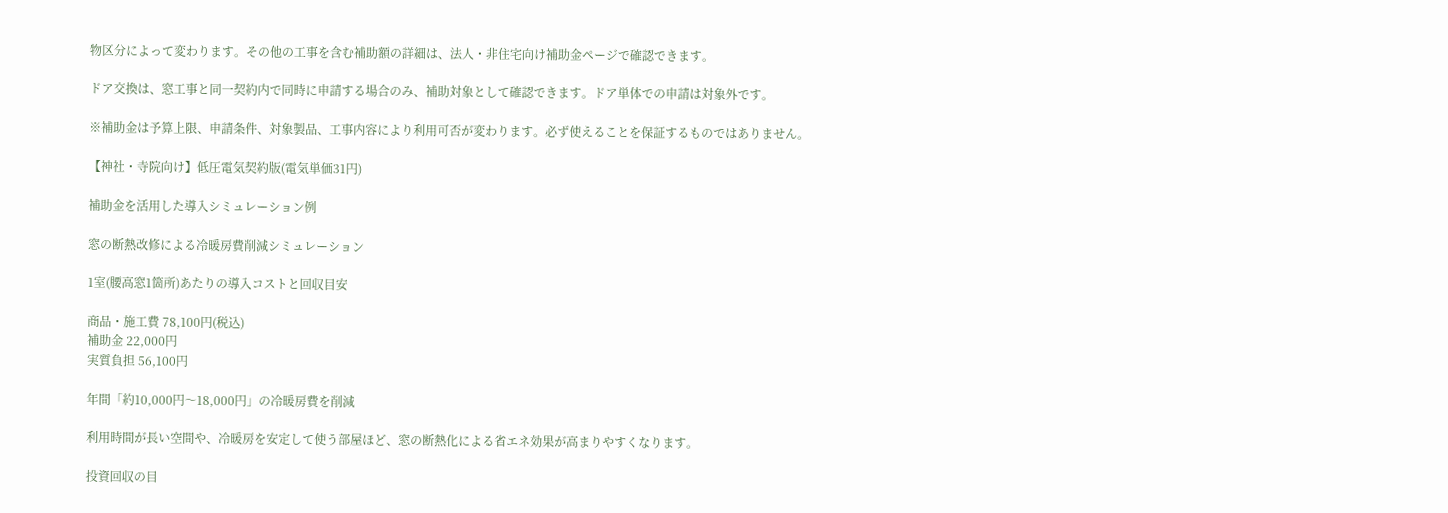物区分によって変わります。その他の工事を含む補助額の詳細は、法人・非住宅向け補助金ページで確認できます。

ドア交換は、窓工事と同一契約内で同時に申請する場合のみ、補助対象として確認できます。ドア単体での申請は対象外です。

※補助金は予算上限、申請条件、対象製品、工事内容により利用可否が変わります。必ず使えることを保証するものではありません。

【神社・寺院向け】低圧電気契約版(電気単価31円)

補助金を活用した導入シミュレーション例

窓の断熱改修による冷暖房費削減シミュレーション

1室(腰高窓1箇所)あたりの導入コストと回収目安

商品・施工費 78,100円(税込)
補助金 22,000円
実質負担 56,100円

年間「約10,000円〜18,000円」の冷暖房費を削減

利用時間が長い空間や、冷暖房を安定して使う部屋ほど、窓の断熱化による省エネ効果が高まりやすくなります。

投資回収の目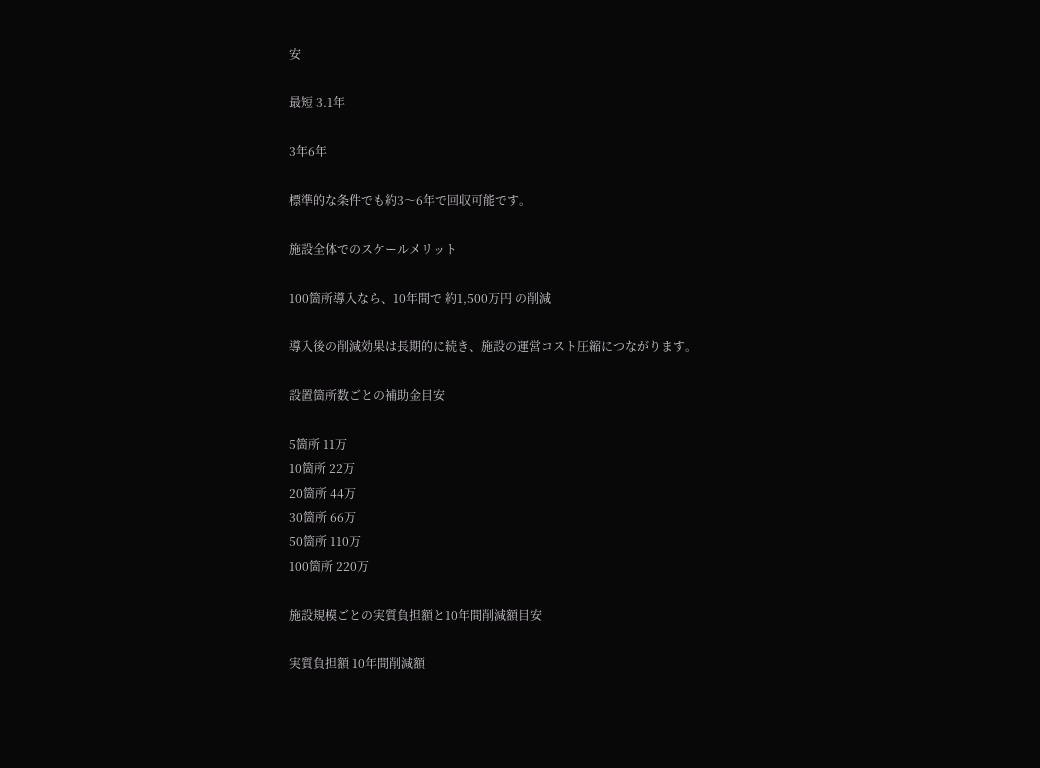安

最短 3.1年

3年6年

標準的な条件でも約3〜6年で回収可能です。

施設全体でのスケールメリット

100箇所導入なら、10年間で 約1,500万円 の削減

導入後の削減効果は長期的に続き、施設の運営コスト圧縮につながります。

設置箇所数ごとの補助金目安

5箇所 11万
10箇所 22万
20箇所 44万
30箇所 66万
50箇所 110万
100箇所 220万

施設規模ごとの実質負担額と10年間削減額目安

実質負担額 10年間削減額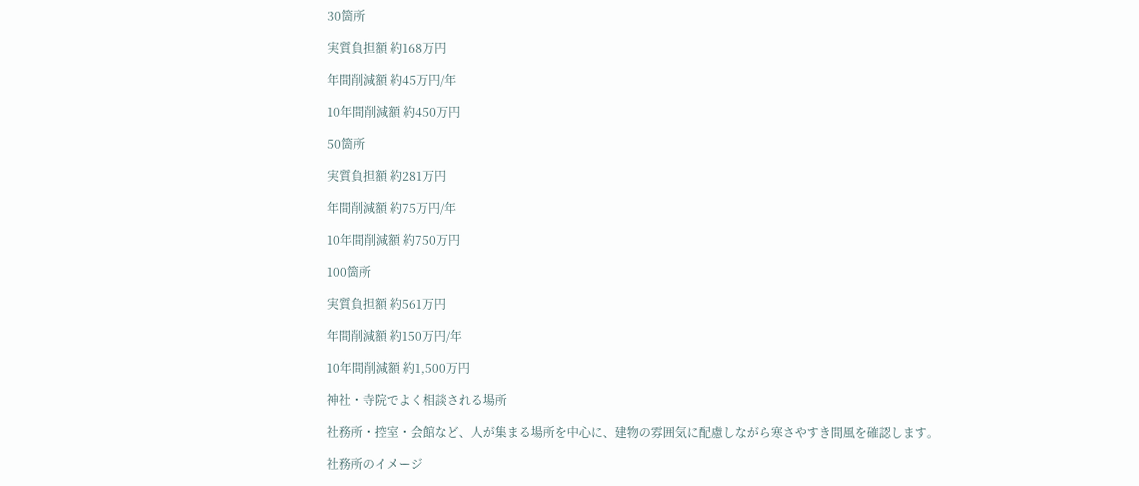30箇所

実質負担額 約168万円

年間削減額 約45万円/年

10年間削減額 約450万円

50箇所

実質負担額 約281万円

年間削減額 約75万円/年

10年間削減額 約750万円

100箇所

実質負担額 約561万円

年間削減額 約150万円/年

10年間削減額 約1,500万円

神社・寺院でよく相談される場所

社務所・控室・会館など、人が集まる場所を中心に、建物の雰囲気に配慮しながら寒さやすき間風を確認します。

社務所のイメージ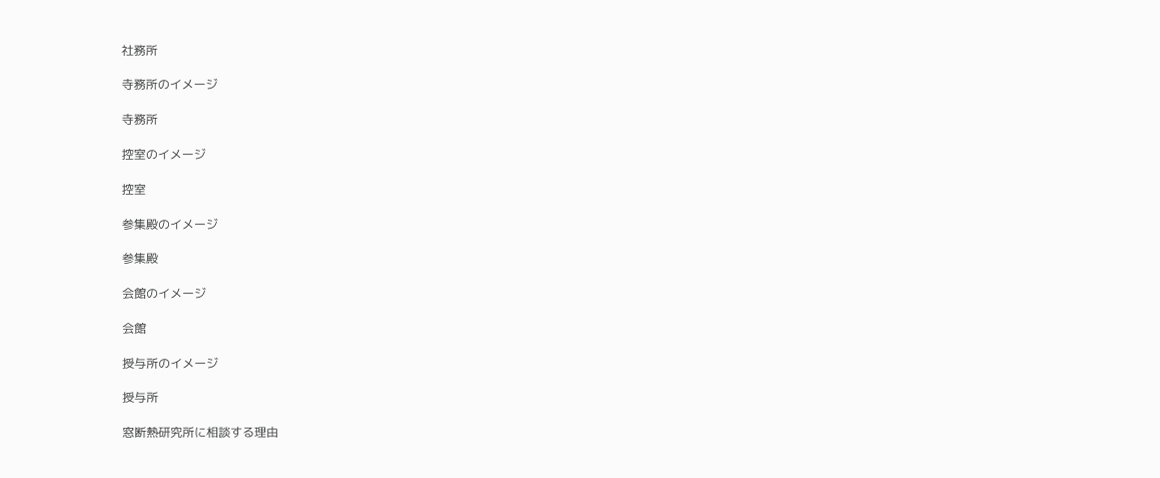社務所

寺務所のイメージ

寺務所

控室のイメージ

控室

参集殿のイメージ

参集殿

会館のイメージ

会館

授与所のイメージ

授与所

窓断熱研究所に相談する理由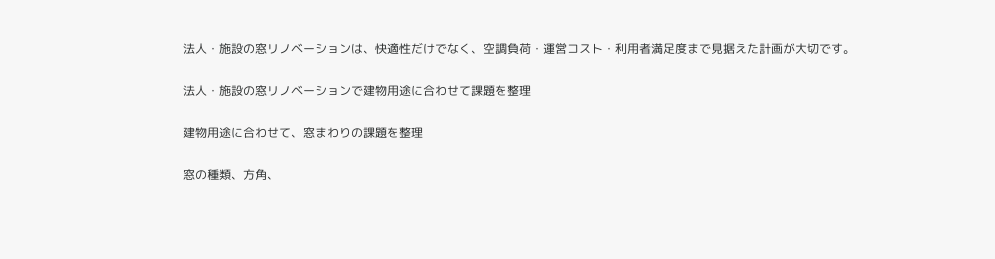法人・施設の窓リノベーションは、快適性だけでなく、空調負荷・運営コスト・利用者満足度まで見据えた計画が大切です。

法人・施設の窓リノベーションで建物用途に合わせて課題を整理

建物用途に合わせて、窓まわりの課題を整理

窓の種類、方角、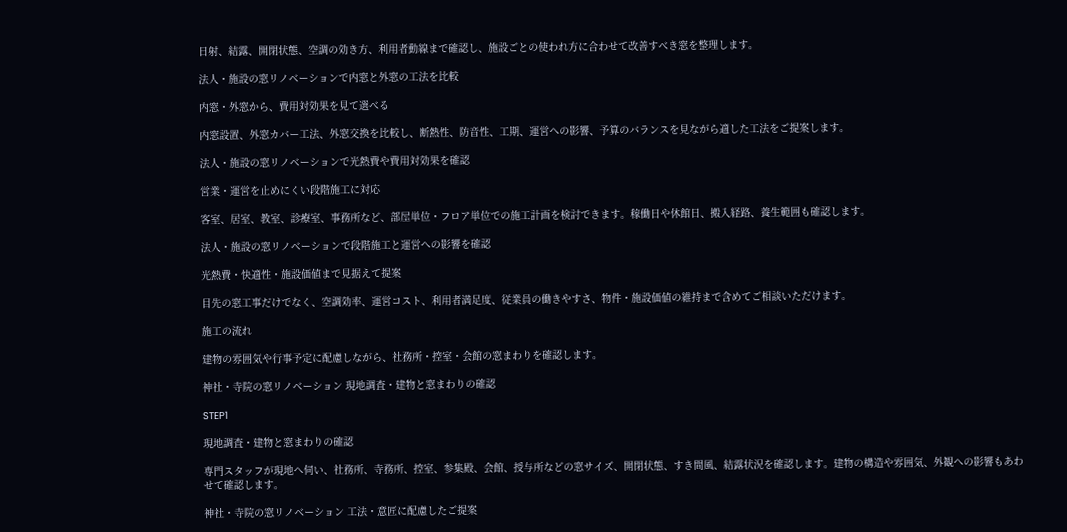日射、結露、開閉状態、空調の効き方、利用者動線まで確認し、施設ごとの使われ方に合わせて改善すべき窓を整理します。

法人・施設の窓リノベーションで内窓と外窓の工法を比較

内窓・外窓から、費用対効果を見て選べる

内窓設置、外窓カバー工法、外窓交換を比較し、断熱性、防音性、工期、運営への影響、予算のバランスを見ながら適した工法をご提案します。

法人・施設の窓リノベーションで光熱費や費用対効果を確認

営業・運営を止めにくい段階施工に対応

客室、居室、教室、診療室、事務所など、部屋単位・フロア単位での施工計画を検討できます。稼働日や休館日、搬入経路、養生範囲も確認します。

法人・施設の窓リノベーションで段階施工と運営への影響を確認

光熱費・快適性・施設価値まで見据えて提案

目先の窓工事だけでなく、空調効率、運営コスト、利用者満足度、従業員の働きやすさ、物件・施設価値の維持まで含めてご相談いただけます。

施工の流れ

建物の雰囲気や行事予定に配慮しながら、社務所・控室・会館の窓まわりを確認します。

神社・寺院の窓リノベーション 現地調査・建物と窓まわりの確認

STEP1

現地調査・建物と窓まわりの確認

専門スタッフが現地へ伺い、社務所、寺務所、控室、参集殿、会館、授与所などの窓サイズ、開閉状態、すき間風、結露状況を確認します。建物の構造や雰囲気、外観への影響もあわせて確認します。

神社・寺院の窓リノベーション 工法・意匠に配慮したご提案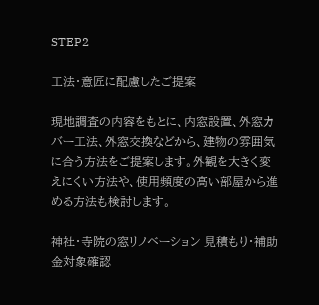STEP2

工法・意匠に配慮したご提案

現地調査の内容をもとに、内窓設置、外窓カバー工法、外窓交換などから、建物の雰囲気に合う方法をご提案します。外観を大きく変えにくい方法や、使用頻度の高い部屋から進める方法も検討します。

神社・寺院の窓リノベーション 見積もり・補助金対象確認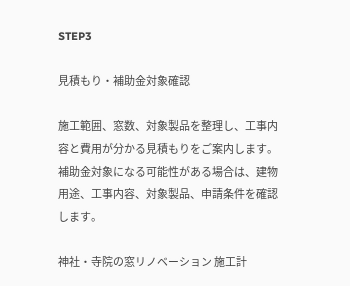STEP3

見積もり・補助金対象確認

施工範囲、窓数、対象製品を整理し、工事内容と費用が分かる見積もりをご案内します。補助金対象になる可能性がある場合は、建物用途、工事内容、対象製品、申請条件を確認します。

神社・寺院の窓リノベーション 施工計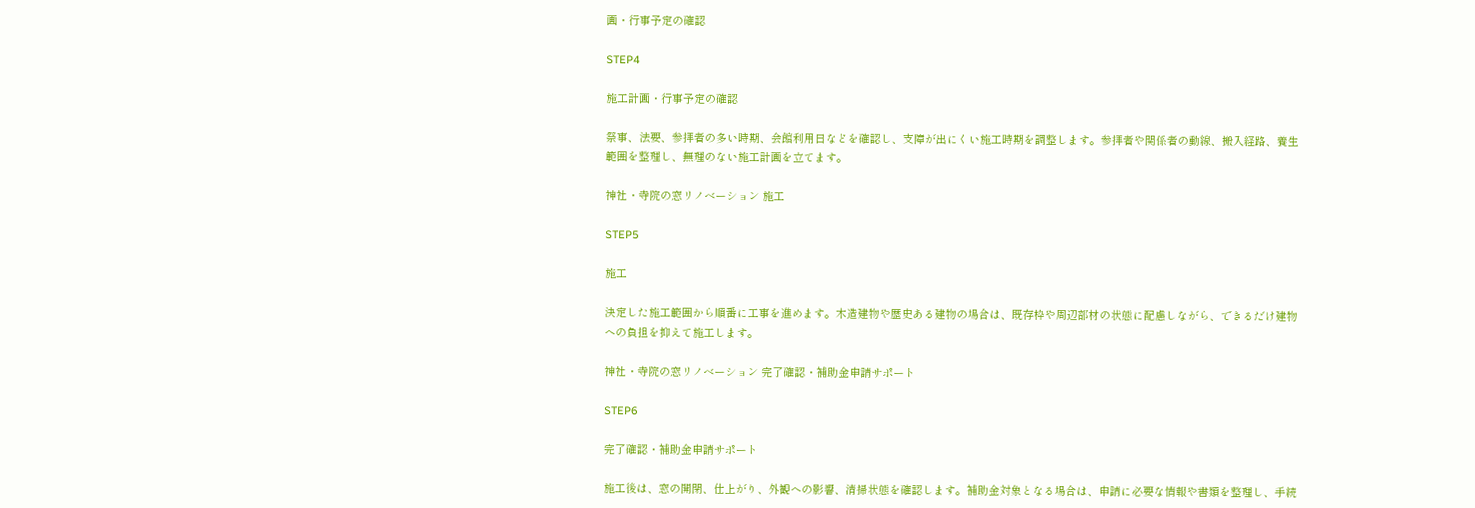画・行事予定の確認

STEP4

施工計画・行事予定の確認

祭事、法要、参拝者の多い時期、会館利用日などを確認し、支障が出にくい施工時期を調整します。参拝者や関係者の動線、搬入経路、養生範囲を整理し、無理のない施工計画を立てます。

神社・寺院の窓リノベーション 施工

STEP5

施工

決定した施工範囲から順番に工事を進めます。木造建物や歴史ある建物の場合は、既存枠や周辺部材の状態に配慮しながら、できるだけ建物への負担を抑えて施工します。

神社・寺院の窓リノベーション 完了確認・補助金申請サポート

STEP6

完了確認・補助金申請サポート

施工後は、窓の開閉、仕上がり、外観への影響、清掃状態を確認します。補助金対象となる場合は、申請に必要な情報や書類を整理し、手続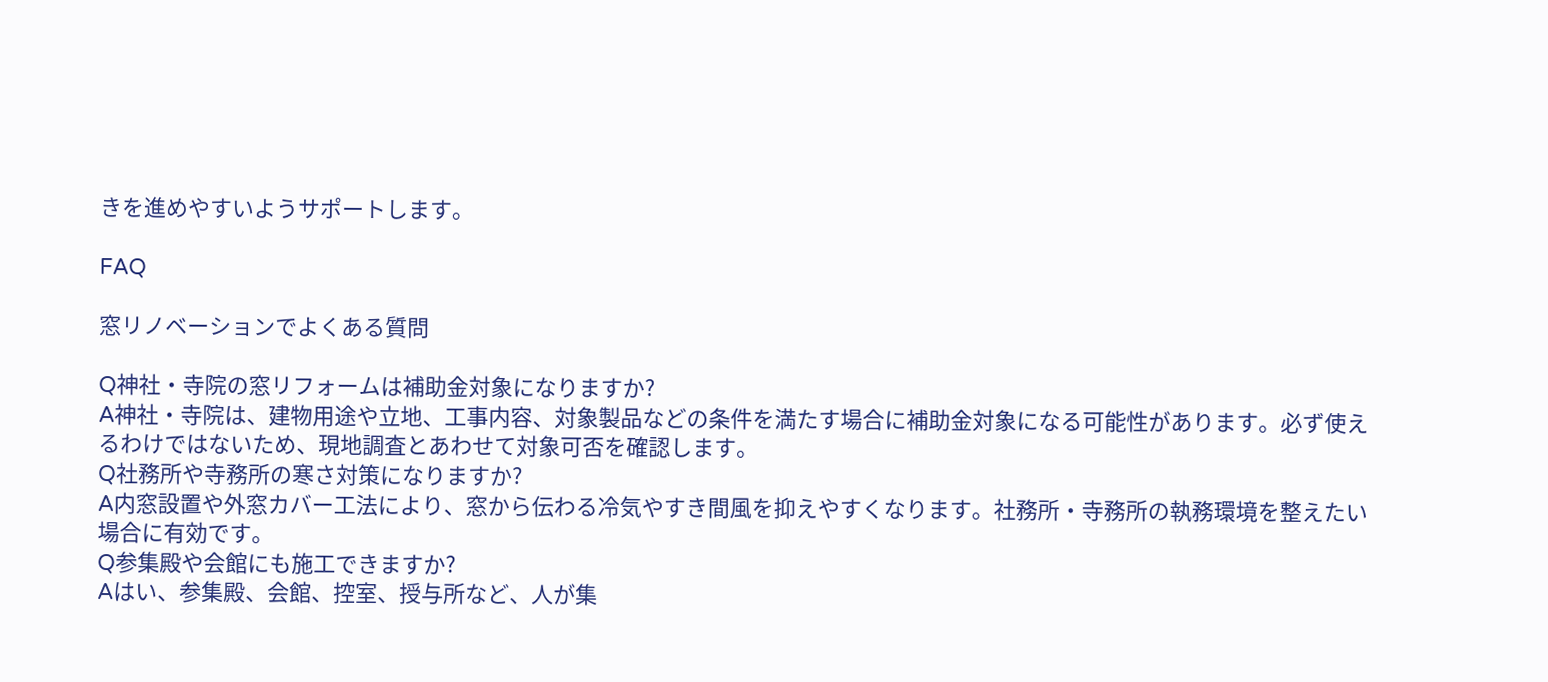きを進めやすいようサポートします。

FAQ

窓リノベーションでよくある質問

Q神社・寺院の窓リフォームは補助金対象になりますか?
A神社・寺院は、建物用途や立地、工事内容、対象製品などの条件を満たす場合に補助金対象になる可能性があります。必ず使えるわけではないため、現地調査とあわせて対象可否を確認します。
Q社務所や寺務所の寒さ対策になりますか?
A内窓設置や外窓カバー工法により、窓から伝わる冷気やすき間風を抑えやすくなります。社務所・寺務所の執務環境を整えたい場合に有効です。
Q参集殿や会館にも施工できますか?
Aはい、参集殿、会館、控室、授与所など、人が集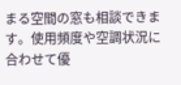まる空間の窓も相談できます。使用頻度や空調状況に合わせて優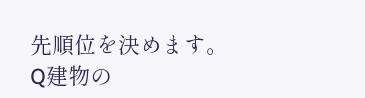先順位を決めます。
Q建物の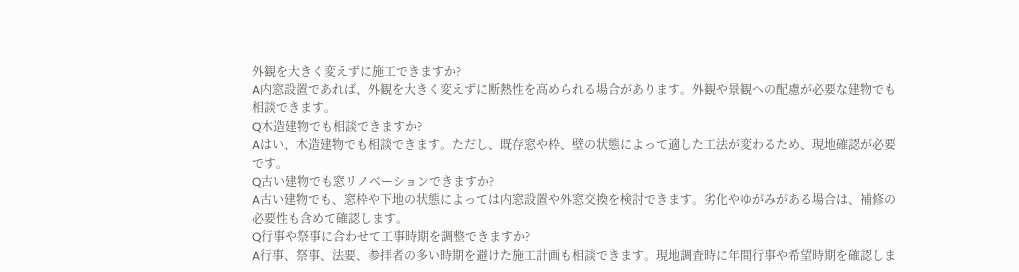外観を大きく変えずに施工できますか?
A内窓設置であれば、外観を大きく変えずに断熱性を高められる場合があります。外観や景観への配慮が必要な建物でも相談できます。
Q木造建物でも相談できますか?
Aはい、木造建物でも相談できます。ただし、既存窓や枠、壁の状態によって適した工法が変わるため、現地確認が必要です。
Q古い建物でも窓リノベーションできますか?
A古い建物でも、窓枠や下地の状態によっては内窓設置や外窓交換を検討できます。劣化やゆがみがある場合は、補修の必要性も含めて確認します。
Q行事や祭事に合わせて工事時期を調整できますか?
A行事、祭事、法要、参拝者の多い時期を避けた施工計画も相談できます。現地調査時に年間行事や希望時期を確認しま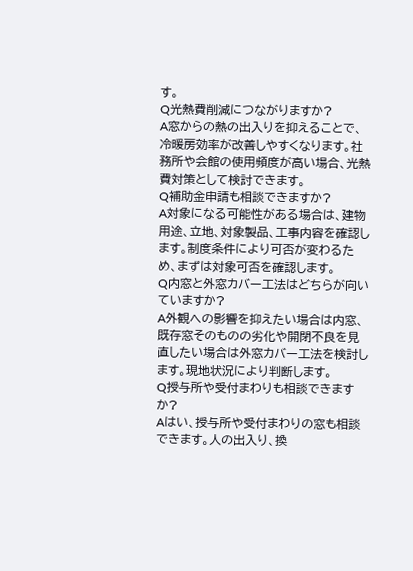す。
Q光熱費削減につながりますか?
A窓からの熱の出入りを抑えることで、冷暖房効率が改善しやすくなります。社務所や会館の使用頻度が高い場合、光熱費対策として検討できます。
Q補助金申請も相談できますか?
A対象になる可能性がある場合は、建物用途、立地、対象製品、工事内容を確認します。制度条件により可否が変わるため、まずは対象可否を確認します。
Q内窓と外窓カバー工法はどちらが向いていますか?
A外観への影響を抑えたい場合は内窓、既存窓そのものの劣化や開閉不良を見直したい場合は外窓カバー工法を検討します。現地状況により判断します。
Q授与所や受付まわりも相談できますか?
Aはい、授与所や受付まわりの窓も相談できます。人の出入り、換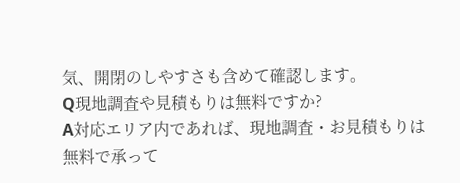気、開閉のしやすさも含めて確認します。
Q現地調査や見積もりは無料ですか?
A対応エリア内であれば、現地調査・お見積もりは無料で承って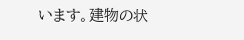います。建物の状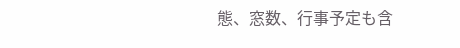態、窓数、行事予定も含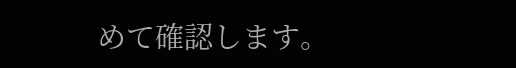めて確認します。